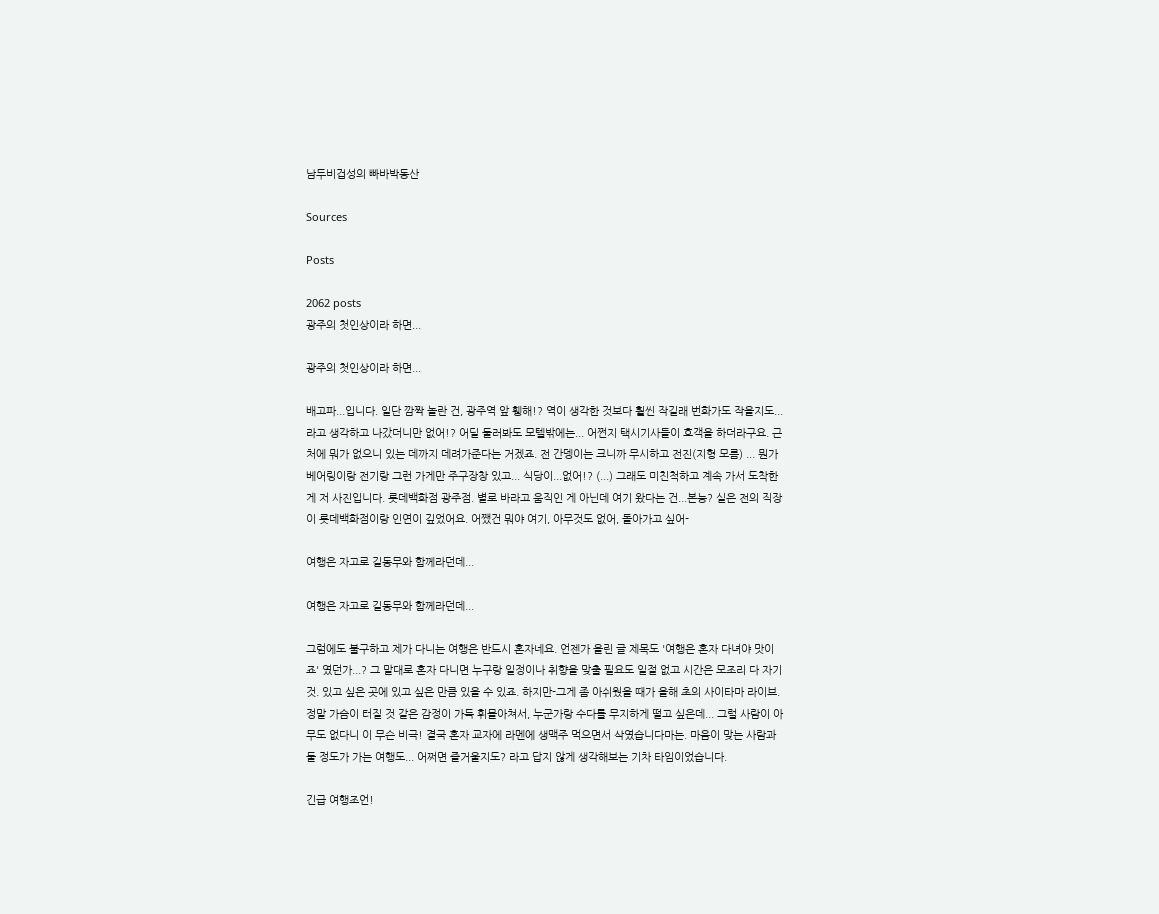남두비겁성의 빠바박동산

Sources

Posts

2062 posts
광주의 첫인상이라 하면...

광주의 첫인상이라 하면...

배고파...입니다. 일단 깜짝 놀란 건, 광주역 앞 휑해!? 역이 생각한 것보다 훨씬 작길래 번화가도 작을지도...라고 생각하고 나갔더니만 없어!? 어딜 둘러봐도 모텔밖에는... 어쩐지 택시기사들이 호객을 하더라구요. 근처에 뭐가 없으니 있는 데까지 데려가준다는 거겠죠. 전 간뎅이는 크니까 무시하고 전진(지형 모름) ... 뭔가 베어링이랑 전기랑 그런 가게만 주구장창 있고... 식당이...없어!? (...) 그래도 미친척하고 계속 가서 도착한 게 저 사진입니다. 롯데백화점 광주점. 별로 바라고 움직인 게 아닌데 여기 왔다는 건...본능? 실은 전의 직장이 롯데백화점이랑 인연이 깊었어요. 어쨌건 뭐야 여기, 아무것도 없어, 돌아가고 싶어-

여행은 자고로 길동무와 함께라던데...

여행은 자고로 길동무와 함께라던데...

그럼에도 불구하고 제가 다니는 여행은 반드시 혼자네요. 언젠가 올린 글 제목도 '여행은 혼자 다녀야 맛이죠' 였던가...? 그 말대로 혼자 다니면 누구랑 일정이나 취향을 맞출 필요도 일절 없고 시간은 모조리 다 자기것. 있고 싶은 곳에 있고 싶은 만큼 있을 수 있죠. 하지만-그게 좀 아쉬웠을 때가 올해 초의 사이타마 라이브. 정말 가슴이 터질 것 같은 감정이 가득 휘몰아쳐서, 누군가랑 수다를 무지하게 떨고 싶은데... 그럴 사람이 아무도 없다니 이 무슨 비극! 결국 혼자 교자에 라멘에 생맥주 먹으면서 삭였습니다마는. 마음이 맞는 사람과 둘 정도가 가는 여행도... 어쩌면 즐거울지도? 라고 답지 않게 생각해보는 기차 타임이었습니다.

긴급 여행조언!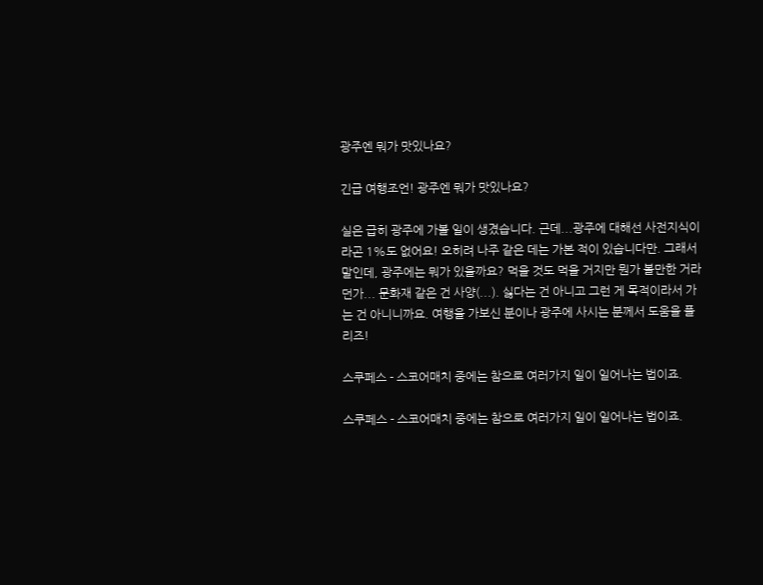광주엔 뭐가 맛있나요?

긴급 여행조언! 광주엔 뭐가 맛있나요?

실은 급히 광주에 가볼 일이 생겼습니다. 근데...광주에 대해선 사전지식이라곤 1%도 없어요! 오히려 나주 같은 데는 가본 적이 있습니다만. 그래서 말인데, 광주에는 뭐가 있을까요? 먹을 것도 먹을 거지만 뭔가 볼만한 거라던가... 문화재 같은 건 사양(...). 싫다는 건 아니고 그런 게 목적이라서 가는 건 아니니까요. 여행을 가보신 분이나 광주에 사시는 분께서 도움을 플리즈!

스쿠페스 - 스코어매치 중에는 참으로 여러가지 일이 일어나는 법이죠.

스쿠페스 - 스코어매치 중에는 참으로 여러가지 일이 일어나는 법이죠.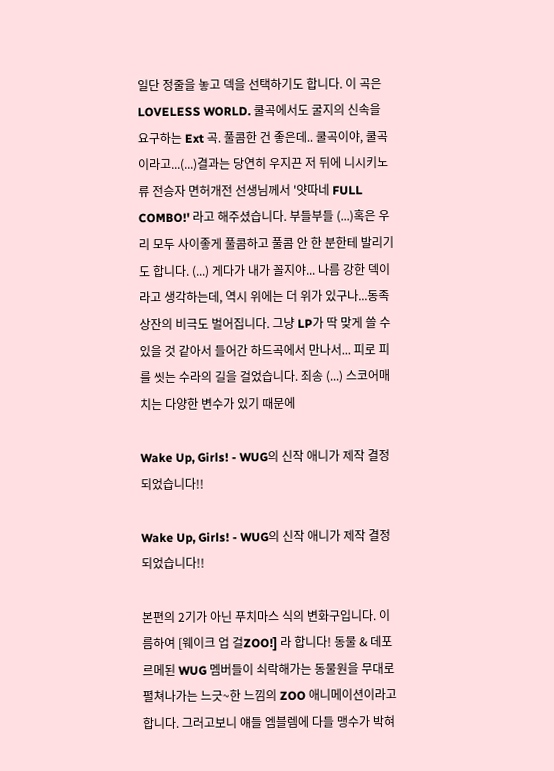일단 정줄을 놓고 덱을 선택하기도 합니다. 이 곡은 LOVELESS WORLD. 쿨곡에서도 굴지의 신속을 요구하는 Ext 곡. 풀콤한 건 좋은데.. 쿨곡이야, 쿨곡이라고...(...)결과는 당연히 우지끈 저 뒤에 니시키노류 전승자 면허개전 선생님께서 '얏따네 FULL COMBO!' 라고 해주셨습니다. 부들부들 (...)혹은 우리 모두 사이좋게 풀콤하고 풀콤 안 한 분한테 발리기도 합니다. (...) 게다가 내가 꼴지야... 나름 강한 덱이라고 생각하는데, 역시 위에는 더 위가 있구나...동족상잔의 비극도 벌어집니다. 그냥 LP가 딱 맞게 쓸 수 있을 것 같아서 들어간 하드곡에서 만나서... 피로 피를 씻는 수라의 길을 걸었습니다. 죄송 (...) 스코어매치는 다양한 변수가 있기 때문에

Wake Up, Girls! - WUG의 신작 애니가 제작 결정되었습니다!!

Wake Up, Girls! - WUG의 신작 애니가 제작 결정되었습니다!!

본편의 2기가 아닌 푸치마스 식의 변화구입니다. 이름하여 [웨이크 업 걸ZOO!] 라 합니다! 동물 & 데포르메된 WUG 멤버들이 쇠락해가는 동물원을 무대로 펼쳐나가는 느긋~한 느낌의 ZOO 애니메이션이라고 합니다. 그러고보니 얘들 엠블렘에 다들 맹수가 박혀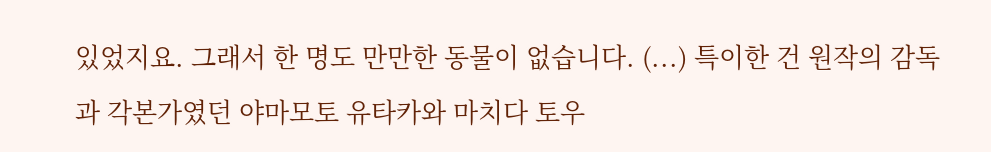있었지요. 그래서 한 명도 만만한 동물이 없습니다. (...) 특이한 건 원작의 감독과 각본가였던 야마모토 유타카와 마치다 토우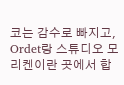코는 감수로 빠지고, Ordet랑 스튜디오 모리켄이란 곳에서 합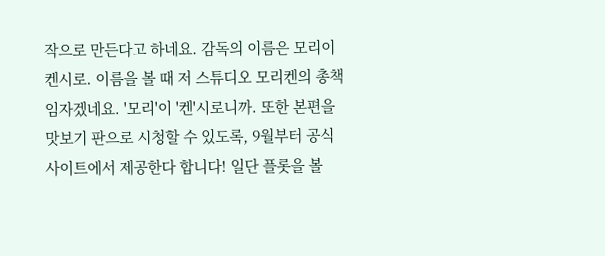작으로 만든다고 하네요. 감독의 이름은 모리이 켄시로. 이름을 볼 때 저 스튜디오 모리켄의 총책임자겠네요. '모리'이 '켄'시로니까. 또한 본편을 맛보기 판으로 시청할 수 있도록, 9월부터 공식 사이트에서 제공한다 합니다! 일단 플롯을 볼